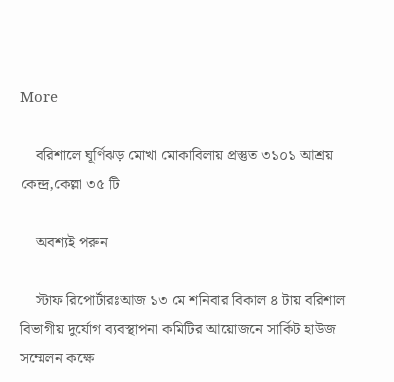More

    বরিশালে ঘূর্ণিঝড় মোখা মোকাবিলায় প্রস্তুত ৩১০১ আশ্রয় কেন্দ্র,কেল্লা ৩৫ টি

    অবশ্যই পরুন

    স্টাফ রিপোর্টারঃআজ ১৩ মে শনিবার বিকাল ৪ টায় বরিশাল বিভাগীয় দুর্যোগ ব্যবস্থাপনা কমিটির আয়োজনে সার্কিট হাউজ সম্মেলন কক্ষে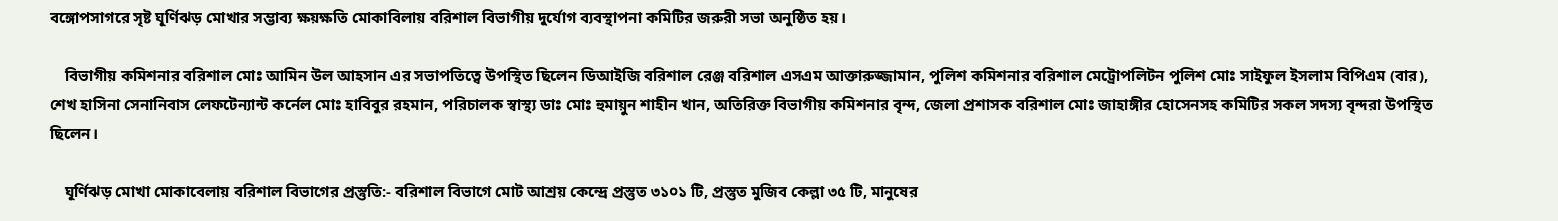বঙ্গোপসাগরে সৃষ্ট ঘূর্ণিঝড় মোখার সম্ভাব্য ক্ষয়ক্ষতি মোকাবিলায় বরিশাল বিভাগীয় দুর্যোগ ব্যবস্থাপনা কমিটির জরুরী সভা অনুষ্ঠিত হয়।

    বিভাগীয় কমিশনার বরিশাল মোঃ আমিন উল আহসান এর সভাপতিত্বে উপস্থিত ছিলেন ডিআইজি বরিশাল রেঞ্জ বরিশাল এসএম আক্তারুজ্জামান, পুলিশ কমিশনার বরিশাল মেট্রোপলিটন পুলিশ মোঃ সাইফুল ইসলাম বিপিএম (বার), শেখ হাসিনা সেনানিবাস লেফটেন্যান্ট কর্নেল মোঃ হাবিবুর রহমান, পরিচালক স্বাস্থ্য ডাঃ মোঃ হুমায়ুন শাহীন খান, অতিরিক্ত বিভাগীয় কমিশনার বৃন্দ, জেলা প্রশাসক বরিশাল মোঃ জাহাঙ্গীর হোসেনসহ কমিটির সকল সদস্য বৃন্দরা উপস্থিত ছিলেন।

    ঘূর্ণিঝড় মোখা মোকাবেলায় বরিশাল বিভাগের প্রস্তুতি:- বরিশাল বিভাগে মোট আশ্রয় কেন্দ্রে প্রস্তুত ৩১০১ টি, প্রস্তুত মুজিব কেল্লা ৩৫ টি, মানুষের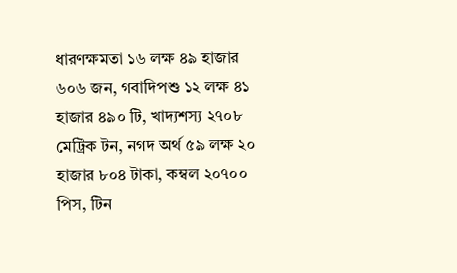ধারণক্ষমতা ১৬ লক্ষ ৪৯ হাজার ৬০৬ জন, গবাদিপশু ১২ লক্ষ ৪১ হাজার ৪৯০ টি, খাদ্যশস্য ২৭০৮ মেট্রিক টন, নগদ অর্থ ৫৯ লক্ষ ২০ হাজার ৮০৪ টাকা, কম্বল ২০৭০০ পিস, টিন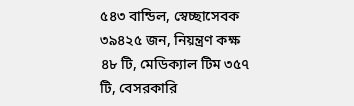৫৪৩ বান্ডিল, স্বেচ্ছাসেবক ৩৯৪২৫ জন, নিয়ন্ত্রণ কক্ষ ৪৮ টি, মেডিক্যাল টিম ৩৫৭ টি, বেসরকারি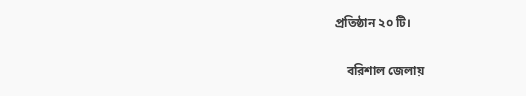প্রতিষ্ঠান ২০ টি।

    বরিশাল জেলায়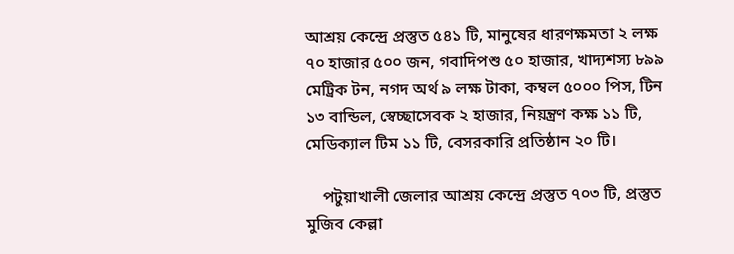আশ্রয় কেন্দ্রে প্রস্তুত ৫৪১ টি, মানুষের ধারণক্ষমতা ২ লক্ষ ৭০ হাজার ৫০০ জন, গবাদিপশু ৫০ হাজার, খাদ্যশস্য ৮৯৯ মেট্রিক টন, নগদ অর্থ ৯ লক্ষ টাকা, কম্বল ৫০০০ পিস, টিন ১৩ বান্ডিল, স্বেচ্ছাসেবক ২ হাজার, নিয়ন্ত্রণ কক্ষ ১১ টি, মেডিক্যাল টিম ১১ টি, বেসরকারি প্রতিষ্ঠান ২০ টি।

    পটুয়াখালী জেলার আশ্রয় কেন্দ্রে প্রস্তুত ৭০৩ টি, প্রস্তুত মুজিব কেল্লা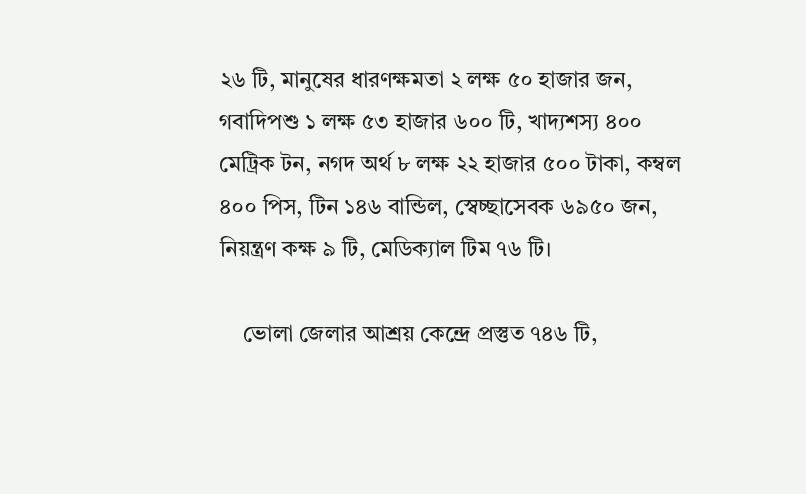২৬ টি, মানুষের ধারণক্ষমতা ২ লক্ষ ৫০ হাজার জন, গবাদিপশু ১ লক্ষ ৫৩ হাজার ৬০০ টি, খাদ্যশস্য ৪০০ মেট্রিক টন, নগদ অর্থ ৮ লক্ষ ২২ হাজার ৫০০ টাকা, কম্বল ৪০০ পিস, টিন ১৪৬ বান্ডিল, স্বেচ্ছাসেবক ৬৯৫০ জন, নিয়ন্ত্রণ কক্ষ ৯ টি, মেডিক্যাল টিম ৭৬ টি।

    ভোলা জেলার আশ্রয় কেন্দ্রে প্রস্তুত ৭৪৬ টি,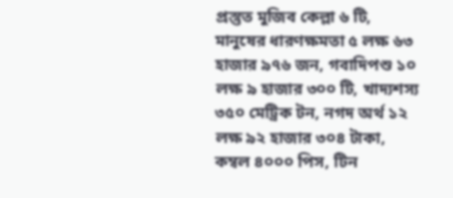প্রস্তুত মুজিব কেল্লা ৬ টি, মানুষের ধারণক্ষমতা ৫ লক্ষ ৬৩ হাজার ৯৭৬ জন, গবাদিপশু ১০ লক্ষ ৯ হাজার ৩০০ টি, খাদ্যশস্য ৩৫০ মেট্রিক টন, নগদ অর্থ ১২ লক্ষ ৯২ হাজার ৩০৪ টাকা, কম্বল ৪০০০ পিস, টিন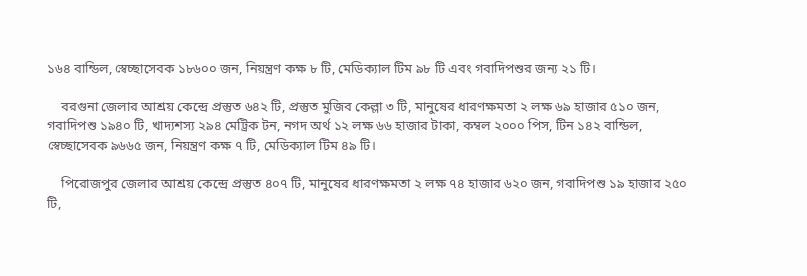১৬৪ বান্ডিল, স্বেচ্ছাসেবক ১৮৬০০ জন, নিয়ন্ত্রণ কক্ষ ৮ টি, মেডিক্যাল টিম ৯৮ টি এবং গবাদিপশুর জন্য ২১ টি।

    বরগুনা জেলার আশ্রয় কেন্দ্রে প্রস্তুত ৬৪২ টি, প্রস্তুত মুজিব কেল্লা ৩ টি, মানুষের ধারণক্ষমতা ২ লক্ষ ৬৯ হাজার ৫১০ জন, গবাদিপশু ১৯৪০ টি, খাদ্যশস্য ২৯৪ মেট্রিক টন, নগদ অর্থ ১২ লক্ষ ৬৬ হাজার টাকা, কম্বল ২০০০ পিস, টিন ১৪২ বান্ডিল, স্বেচ্ছাসেবক ৯৬৬৫ জন, নিয়ন্ত্রণ কক্ষ ৭ টি, মেডিক্যাল টিম ৪৯ টি।

    পিরোজপুর জেলার আশ্রয় কেন্দ্রে প্রস্তুত ৪০৭ টি, মানুষের ধারণক্ষমতা ২ লক্ষ ৭৪ হাজার ৬২০ জন, গবাদিপশু ১৯ হাজার ২৫০ টি,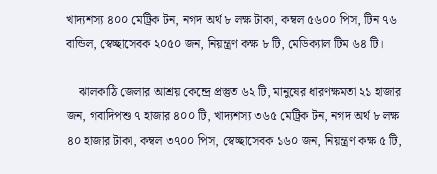খাদ্যশস্য ৪০০ মেট্রিক টন, নগদ অর্থ ৮ লক্ষ টাকা, কম্বল ৫৬০০ পিস, টিন ৭৬ বান্ডিল, স্বেচ্ছাসেবক ২০৫০ জন, নিয়ন্ত্রণ কক্ষ ৮ টি, মেডিক্যাল টিম ৬৪ টি।

    ঝালকাঠি জেলার আশ্রয় কেন্দ্রে প্রস্তুত ৬২ টি, মানুষের ধারণক্ষমতা ২১ হাজার জন, গবাদিপশু ৭ হাজার ৪০০ টি, খাদ্যশস্য ৩৬৫ মেট্রিক টন, নগদ অর্থ ৮ লক্ষ ৪০ হাজার টাকা, কম্বল ৩৭০০ পিস, স্বেচ্ছাসেবক ১৬০ জন, নিয়ন্ত্রণ কক্ষ ৫ টি,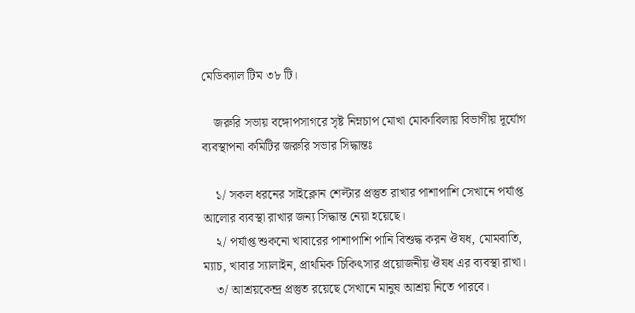মেডিক্যাল টিম ৩৮ টি।

    জরুরি সভায় বঙ্গোপসাগরে সৃষ্ট নিম্নচাপ মোখা মোকাবিলায় বিভাগীয় দূর্যোগ ব্যবস্থাপনা কমিটির জরুরি সভার সিদ্ধান্তঃ

    ১/ সকল ধরনের সাইক্লোন শেল্টার প্রস্তুত রাখার পাশাপাশি সেখানে পর্যাপ্ত আলোর ব্যবস্থা রাখার জন্য সিদ্ধান্ত নেয়া হয়েছে।
    ২/ পর্যাপ্ত শুকনো খাবারের পাশাপাশি পানি বিশুদ্ধ করন ঔষধ, মোমবাতি, ম্যাচ, খাবার স্যালাইন, প্রাথমিক চিকিৎসার প্রয়োজনীয় ঔষধ এর ব্যবস্থা রাখা।
    ৩/ আশ্রয়কেন্দ্র প্রস্তুত রয়েছে সেখানে মানুষ আশ্রয় নিতে পারবে।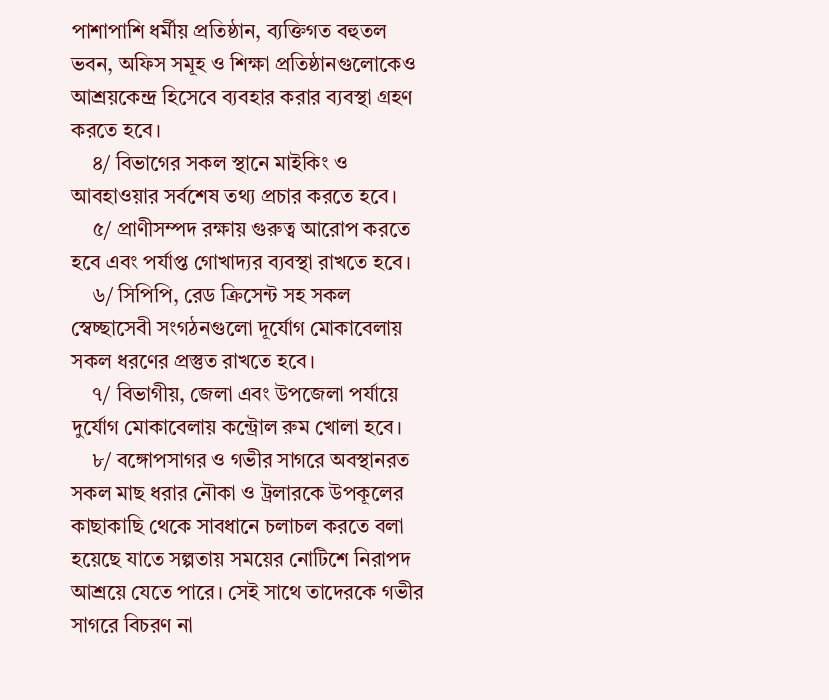পাশাপাশি ধর্মীয় প্রতিষ্ঠান, ব্যক্তিগত বহুতল ভবন, অফিস সমূহ ও শিক্ষা প্রতিষ্ঠানগুলোকেও আশ্রয়কেন্দ্র হিসেবে ব্যবহার করার ব্যবস্থা গ্রহণ করতে হবে।
    ৪/ বিভাগের সকল স্থানে মাইকিং ও আবহাওয়ার সর্বশেষ তথ্য প্রচার করতে হবে।
    ৫/ প্রাণীসম্পদ রক্ষায় গুরুত্ব আরোপ করতে হবে এবং পর্যাপ্ত গোখাদ্যর ব্যবস্থা রাখতে হবে।
    ৬/ সিপিপি, রেড ক্রিসেন্ট সহ সকল স্বেচ্ছাসেবী সংগঠনগুলো দূর্যোগ মোকাবেলায় সকল ধরণের প্রস্তুত রাখতে হবে।
    ৭/ বিভাগীয়, জেলা এবং উপজেলা পর্যায়ে দুর্যোগ মোকাবেলায় কন্ট্রোল রুম খোলা হবে।
    ৮/ বঙ্গোপসাগর ও গভীর সাগরে অবস্থানরত সকল মাছ ধরার নৌকা ও ট্রলারকে উপকূলের কাছাকাছি থেকে সাবধানে চলাচল করতে বলা হয়েছে যাতে সল্পতায় সময়ের নোটিশে নিরাপদ আশ্রয়ে যেতে পারে। সেই সাথে তাদেরকে গভীর সাগরে বিচরণ না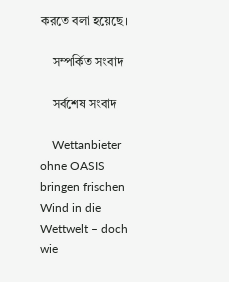করতে বলা হয়েছে।

    সম্পর্কিত সংবাদ

    সর্বশেষ সংবাদ

    Wettanbieter ohne OASIS bringen frischen Wind in die Wettwelt – doch wie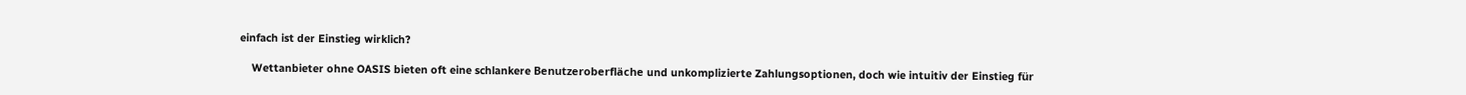einfach ist der Einstieg wirklich?

    Wettanbieter ohne OASIS bieten oft eine schlankere Benutzeroberfläche und unkomplizierte Zahlungsoptionen, doch wie intuitiv der Einstieg für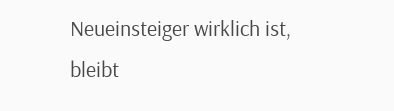Neueinsteiger wirklich ist, bleibt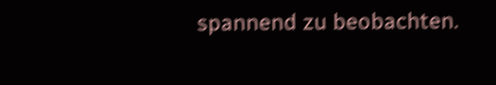spannend zu beobachten.